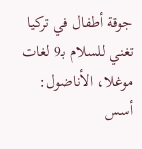جوقة أطفال في تركيا تغني للسلام بـ9 لغات
موغلا، الأناضول: أسس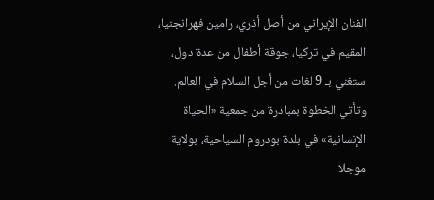الفنان الإيراني من أصل أذري، رامين فهرانجنيا، المقيم في تركيا، جوقة أطفال من عدة دول، ستغني بـ 9 لغات من أجل السلام في العالم. وتأتي الخطوة بمبادرة من جمعية «الحياة الإنسانية» في بلدة بودروم السياحية، بولاية موجلا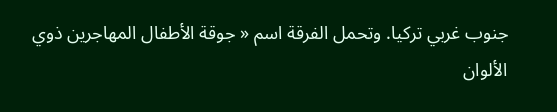جنوب غربي تركيا. وتحمل الفرقة اسم « جوقة الأطفال المهاجرين ذوي الألوان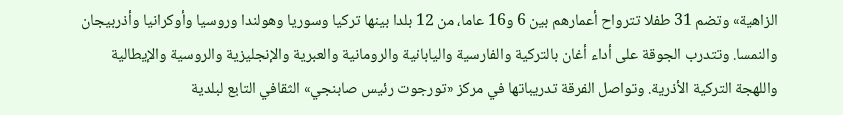الزاهية» وتضم 31 طفلا تترواح أعمارهم بين 6 و16 عاما، من 12 بلدا بينها تركيا وسوريا وهولندا وروسيا وأوكرانيا وأذربيجان والنمسا. وتتدرب الجوقة على أداء أغان بالتركية والفارسية واليابانية والرومانية والعبرية والإنجليزية والروسية والإيطالية واللهجة التركية الأذرية. وتواصل الفرقة تدريباتها في مركز «تورجوت رئيس صابنجي» الثقافي التابع لبلدية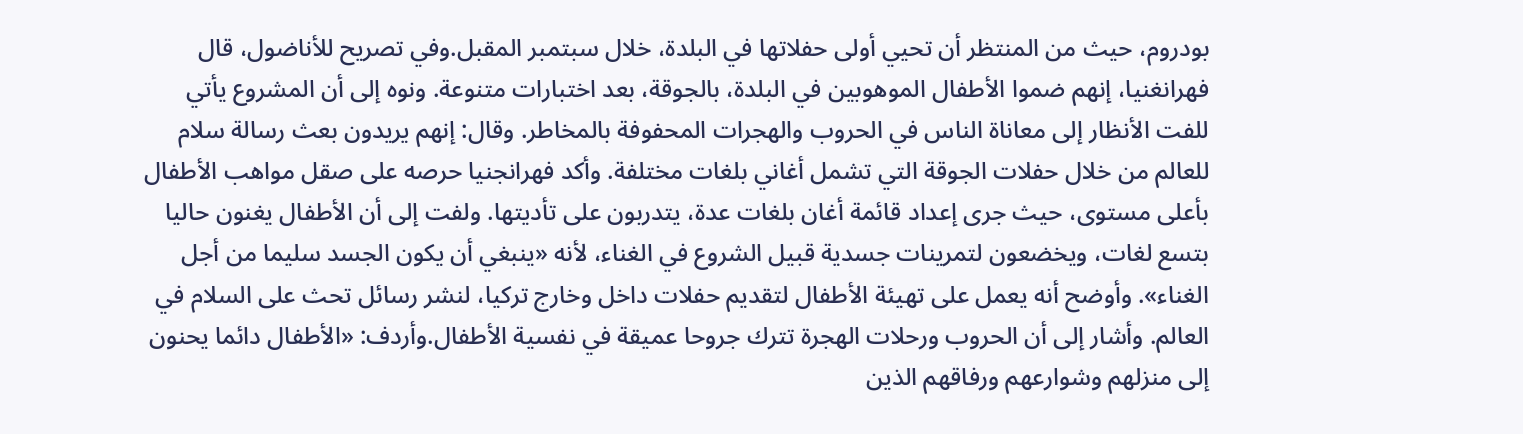بودروم، حيث من المنتظر أن تحيي أولى حفلاتها في البلدة، خلال سبتمبر المقبل.وفي تصريح للأناضول، قال فهرانغنيا، إنهم ضموا الأطفال الموهوبين في البلدة، بالجوقة، بعد اختبارات متنوعة. ونوه إلى أن المشروع يأتي للفت الأنظار إلى معاناة الناس في الحروب والهجرات المحفوفة بالمخاطر. وقال: إنهم يريدون بعث رسالة سلام للعالم من خلال حفلات الجوقة التي تشمل أغاني بلغات مختلفة. وأكد فهرانجنيا حرصه على صقل مواهب الأطفال بأعلى مستوى، حيث جرى إعداد قائمة أغان بلغات عدة، يتدربون على تأديتها. ولفت إلى أن الأطفال يغنون حاليا بتسع لغات، ويخضعون لتمرينات جسدية قبيل الشروع في الغناء، لأنه «ينبغي أن يكون الجسد سليما من أجل الغناء». وأوضح أنه يعمل على تهيئة الأطفال لتقديم حفلات داخل وخارج تركيا، لنشر رسائل تحث على السلام في العالم. وأشار إلى أن الحروب ورحلات الهجرة تترك جروحا عميقة في نفسية الأطفال.وأردف: «الأطفال دائما يحنون إلى منزلهم وشوارعهم ورفاقهم الذين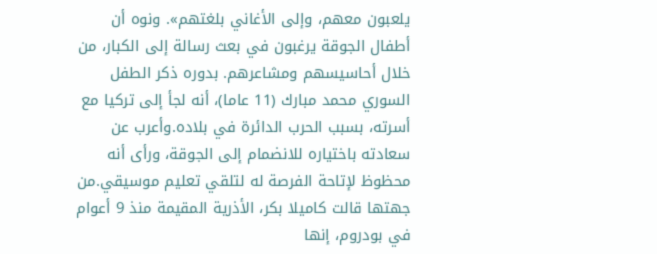يلعبون معهم، وإلى الأغاني بلغتهم». ونوه أن أطفال الجوقة يرغبون في بعث رسالة إلى الكبار، من خلال أحاسيسهم ومشاعرهم. بدوره ذكر الطفل السوري محمد مبارك (11 عاما)، أنه لجأ إلى تركيا مع أسرته، بسبب الحرب الدائرة في بلاده.وأعرب عن سعادته باختياره للانضمام إلى الجوقة، ورأى أنه محظوظ لإتاحة الفرصة له لتلقي تعليم موسيقي.من جهتها قالت كاميلا بكر، الأذرية المقيمة منذ 9 أعوام في بودروم، إنها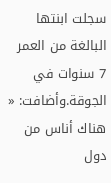سجلت ابنتها البالغة من العمر 7 سنوات في الجوقة.وأضافت: « هناك أناس من دول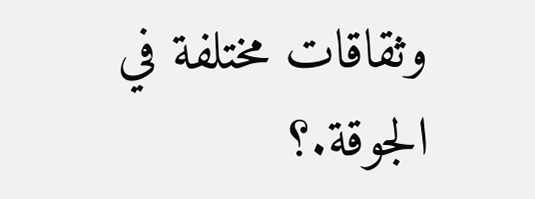وثقاقات مختلفة في الجوقة.؟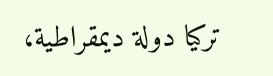تركيا دولة ديمقراطية،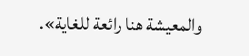والمعيشة هنا رائعة للغاية».